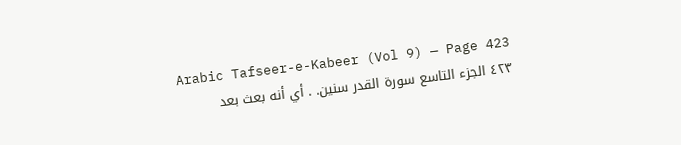Arabic Tafseer-e-Kabeer (Vol 9) — Page 423
٤٢٣ الجزء التاسع سورة القدر سنين. . أي أنه بعث بعد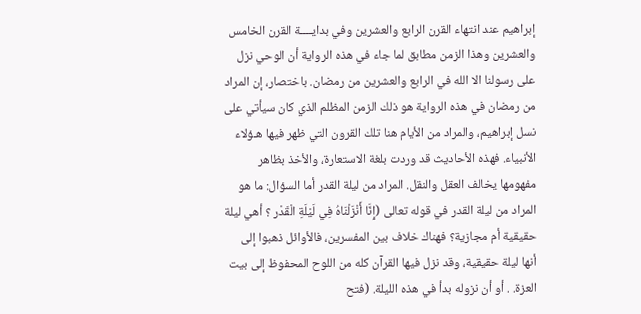إبراهيم عند انتهاء القرن الرابع والعشرين وفي بدايــــة القرن الخامس والعشرين وهذا الزمن مطابق لما جاء في هذه الرواية أن الوحي نزل على رسولنا الا الله في الرابع والعشرين من رمضان. باختصار، إن المراد من رمضان في هذه الرواية هو ذلك الزمن المظلم الذي كان سيأتي على نسل إبراهيم، والمراد من الأيام هنا تلك القرون التي ظهر فيها هـؤلاء الأنبياء. فهذه الأحاديث قد وردت بلغة الاستعارة، والأخذ بظاهر مفهومها يخالف العقل والنقل. المراد من ليلة القدر أما السؤال: ما هو المراد من ليلة القدر في قوله تعالى (إِنَّا أَنْزَلْنَاهُ فِي لَيْلَةِ الْقَدْر ؟ أهي ليلة حقيقية أم مجازية؟ فهناك خلاف بين المفسرين، فالأوائل ذهبوا إلى أنها ليلة حقيقية، وقد نزل فيها القرآن كله من اللوح المحفوظ إلى بيت العزة. . أو أن نزوله بدأ في هذه الليلة. (فتح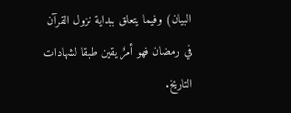البيان) وفيما يتعلق ببداية نزول القرآن في رمضان فهو أمرٌ يقين طبقا لشهادات التاريخ.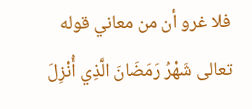فلا غرو أن من معاني قوله تعالى شَهْرُ رَمَضَانَ الَّذِي أُنْزِلَ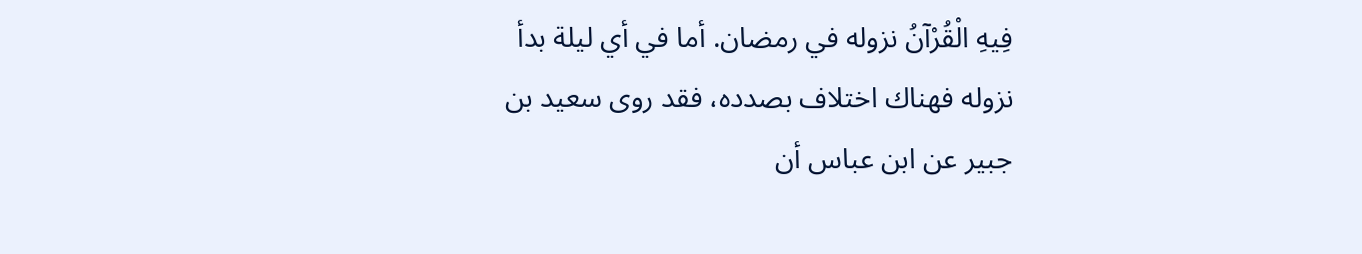فِيهِ الْقُرْآنُ نزوله في رمضان. أما في أي ليلة بدأ نزوله فهناك اختلاف بصدده، فقد روى سعيد بن جبير عن ابن عباس أن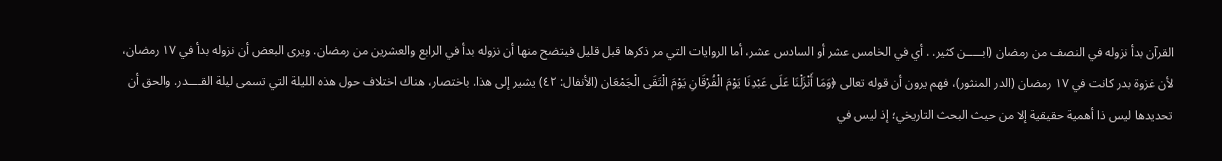القرآن بدأ نزوله في النصف من رمضان (ابـــــن كثير. . أي في الخامس عشر أو السادس عشر، أما الروايات التي مر ذكرها قبل قليل فيتضح منها أن نزوله بدأ في الرابع والعشرين من رمضان. ويرى البعض أن نزوله بدأ في ١٧ رمضان، لأن غزوة بدر كانت في ١٧ رمضان (الدر المنثور)، فهم يرون أن قوله تعالى ﴿وَمَا أَنْزَلْنَا عَلَى عَبْدِنَا يَوْمَ الْفُرْقَانِ يَوْمَ الْتَقَى الْجَمْعَان (الأنفال: ٤٢) يشير إلى هذا. باختصار، هناك اختلاف حول هذه الليلة التي تسمى ليلة القــــدر. والحق أن تحديدها ليس ذا أهمية حقيقية إلا من حيث البحث التاريخي؛ إذ ليس في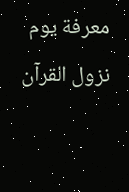معرفة يوم نزول القرآن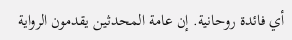أي فائدة روحانية. إن عامة المحدثين يقدمون الرواية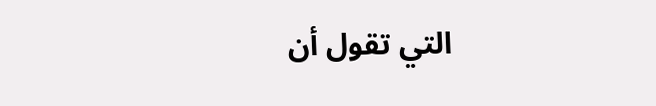التي تقول أن